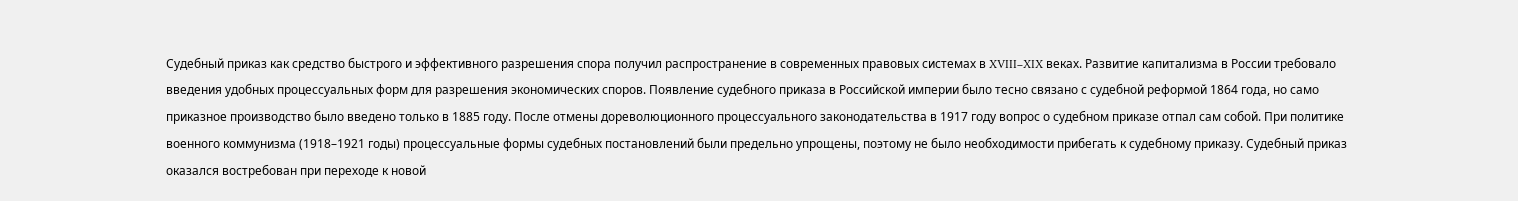Судебный приказ как средство быстрого и эффективного разрешения спора получил распространение в современных правовых системах в XVIII–XIX веках. Развитие капитализма в России требовало введения удобных процессуальных форм для разрешения экономических споров. Появление судебного приказа в Российской империи было тесно связано с судебной реформой 1864 года, но само приказное производство было введено только в 1885 году. После отмены дореволюционного процессуального законодательства в 1917 году вопрос о судебном приказе отпал сам собой. При политике военного коммунизма (1918–1921 годы) процессуальные формы судебных постановлений были предельно упрощены, поэтому не было необходимости прибегать к судебному приказу. Судебный приказ оказался востребован при переходе к новой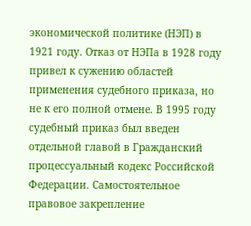экономической политике (НЭП) в 1921 году. Отказ от НЭПа в 1928 году привел к сужению областей применения судебного приказа, но не к его полной отмене. В 1995 году судебный приказ был введен отдельной главой в Гражданский процессуальный кодекс Российской Федерации. Самостоятельное правовое закрепление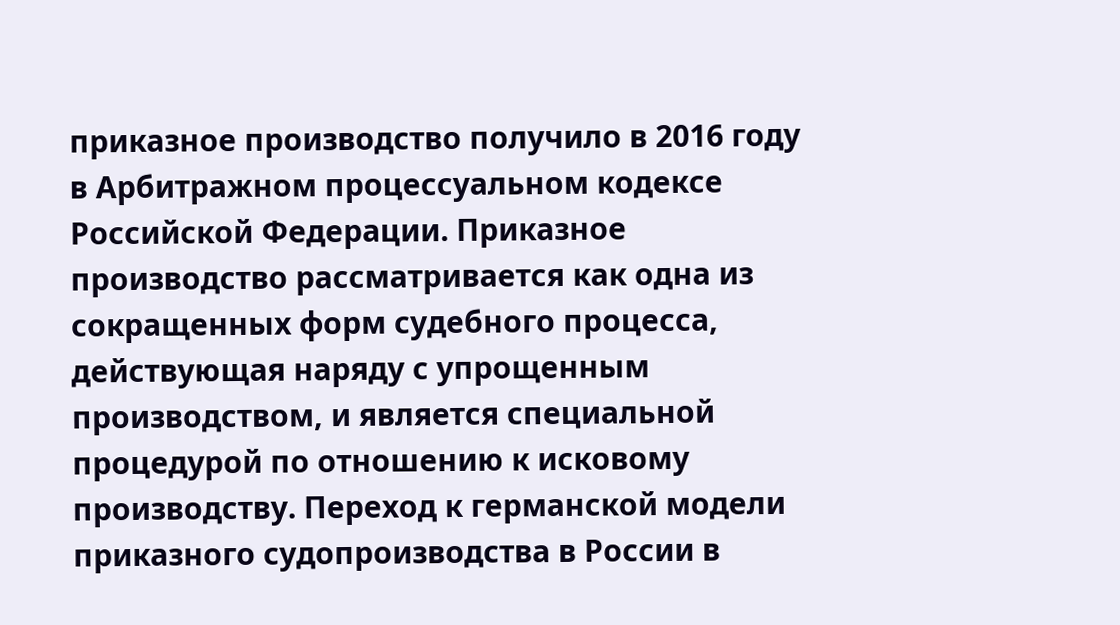приказное производство получило в 2016 году в Арбитражном процессуальном кодексе Российской Федерации. Приказное производство рассматривается как одна из сокращенных форм судебного процесса, действующая наряду с упрощенным производством, и является специальной процедурой по отношению к исковому производству. Переход к германской модели приказного судопроизводства в России в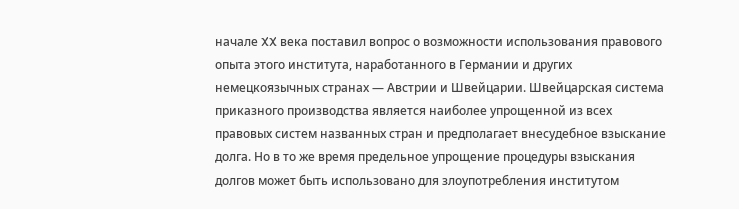начале XX века поставил вопрос о возможности использования правового опыта этого института, наработанного в Германии и других немецкоязычных странах — Австрии и Швейцарии. Швейцарская система приказного производства является наиболее упрощенной из всех правовых систем названных стран и предполагает внесудебное взыскание долга. Но в то же время предельное упрощение процедуры взыскания долгов может быть использовано для злоупотребления институтом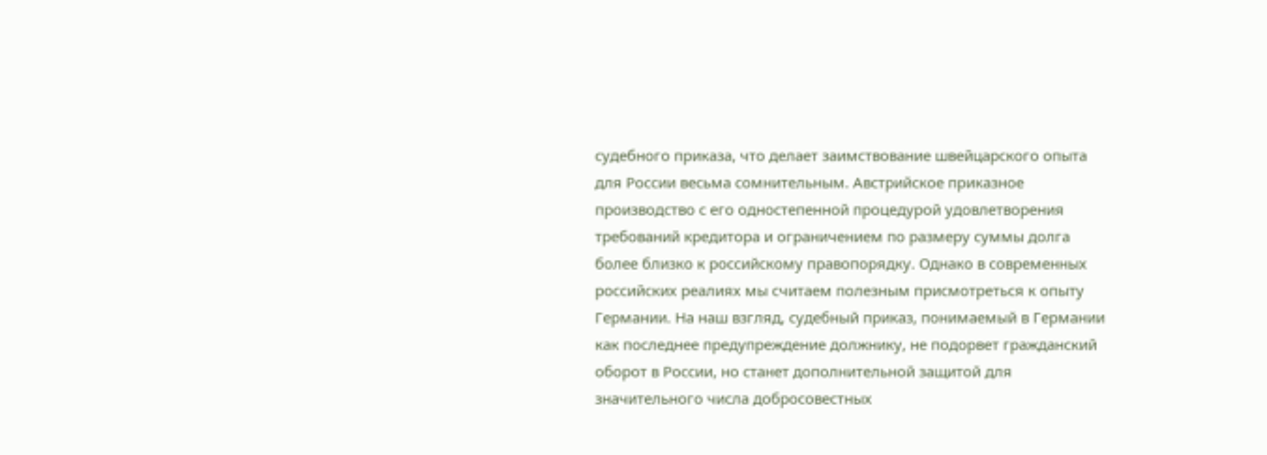судебного приказа, что делает заимствование швейцарского опыта для России весьма сомнительным. Австрийское приказное производство с его одностепенной процедурой удовлетворения требований кредитора и ограничением по размеру суммы долга более близко к российскому правопорядку. Однако в современных российских реалиях мы считаем полезным присмотреться к опыту Германии. На наш взгляд, судебный приказ, понимаемый в Германии как последнее предупреждение должнику, не подорвет гражданский оборот в России, но станет дополнительной защитой для значительного числа добросовестных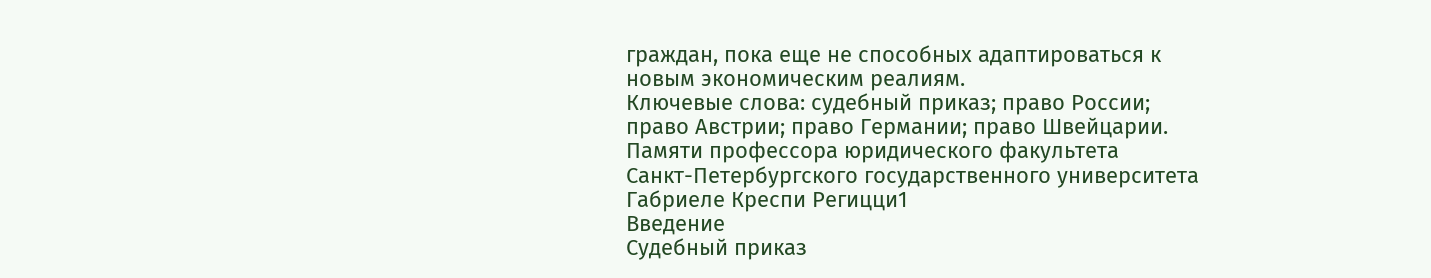граждан, пока еще не способных адаптироваться к новым экономическим реалиям.
Ключевые слова: судебный приказ; право России; право Австрии; право Германии; право Швейцарии.
Памяти профессора юридического факультета
Санкт-Петербургского государственного университета
Габриеле Креспи Регицци1
Введение
Судебный приказ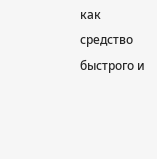как средство быстрого и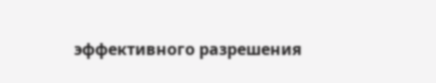эффективного разрешения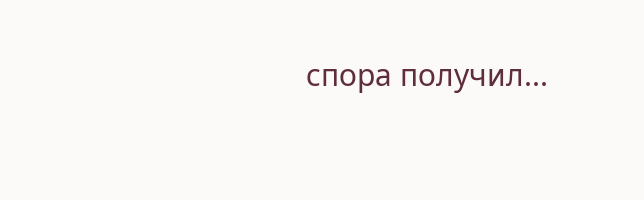спора получил...